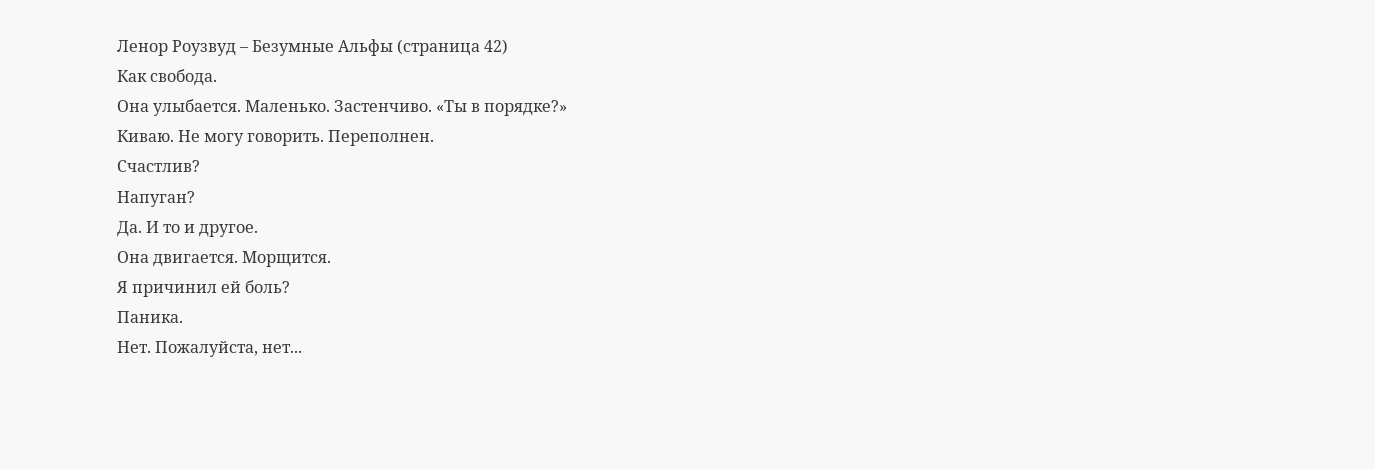Ленор Роузвуд – Безумные Альфы (страница 42)
Как свобода.
Она улыбается. Маленько. Застенчиво. «Ты в порядке?»
Киваю. Не могу говорить. Переполнен.
Счастлив?
Напуган?
Да. И то и другое.
Она двигается. Морщится.
Я причинил ей боль?
Паника.
Нет. Пожалуйста, нет...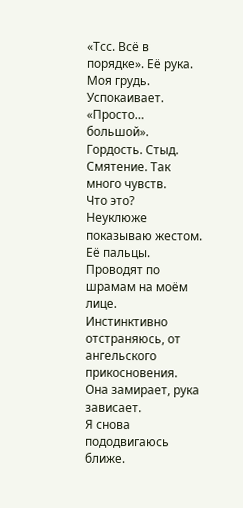«Тсс. Всё в порядке». Её рука. Моя грудь. Успокаивает. «Просто… большой».
Гордость. Стыд. Смятение. Так много чувств.
Что это?
Неуклюже показываю жестом.
Её пальцы. Проводят по шрамам на моём лице.
Инстинктивно отстраняюсь, от ангельского прикосновения.
Она замирает, рука зависает.
Я снова пододвигаюсь ближе.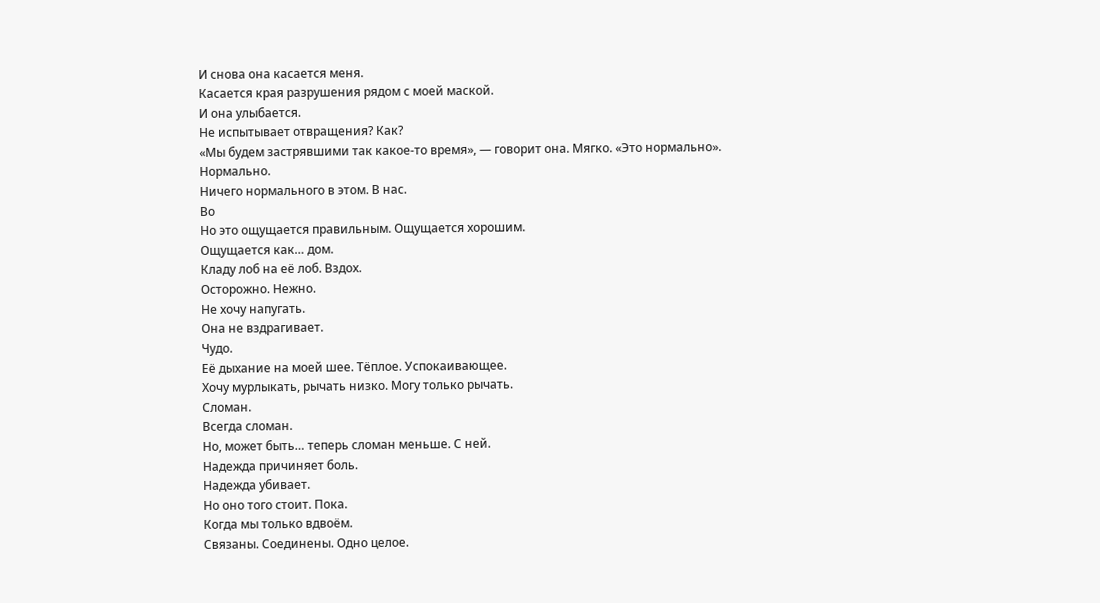И снова она касается меня.
Касается края разрушения рядом с моей маской.
И она улыбается.
Не испытывает отвращения? Как?
«Мы будем застрявшими так какое-то время», — говорит она. Мягко. «Это нормально».
Нормально.
Ничего нормального в этом. В нас.
Во
Но это ощущается правильным. Ощущается хорошим.
Ощущается как… дом.
Кладу лоб на её лоб. Вздох.
Осторожно. Нежно.
Не хочу напугать.
Она не вздрагивает.
Чудо.
Её дыхание на моей шее. Тёплое. Успокаивающее.
Хочу мурлыкать, рычать низко. Могу только рычать.
Сломан.
Всегда сломан.
Но, может быть… теперь сломан меньше. С ней.
Надежда причиняет боль.
Надежда убивает.
Но оно того стоит. Пока.
Когда мы только вдвоём.
Связаны. Соединены. Одно целое.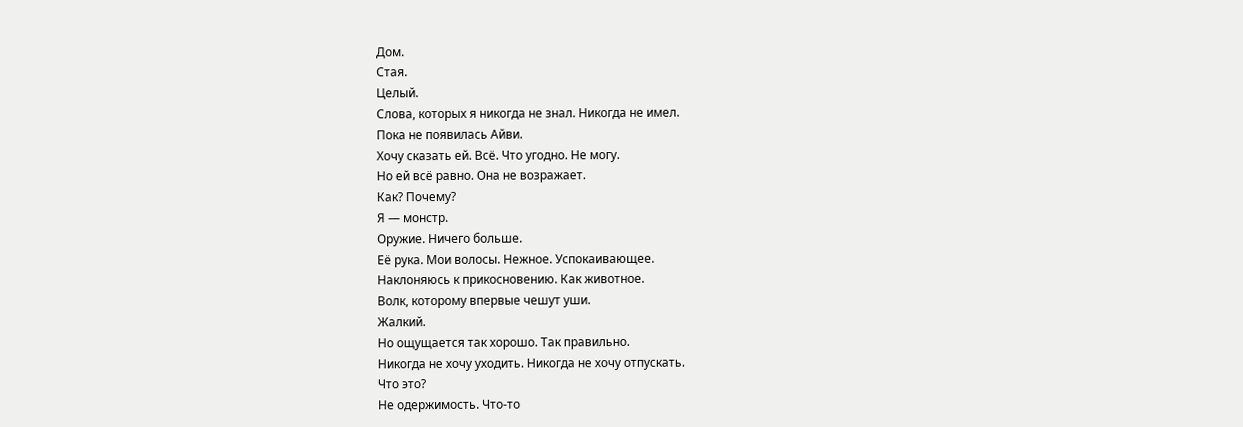Дом.
Стая.
Целый.
Слова, которых я никогда не знал. Никогда не имел.
Пока не появилась Айви.
Хочу сказать ей. Всё. Что угодно. Не могу.
Но ей всё равно. Она не возражает.
Как? Почему?
Я — монстр.
Оружие. Ничего больше.
Её рука. Мои волосы. Нежное. Успокаивающее.
Наклоняюсь к прикосновению. Как животное.
Волк, которому впервые чешут уши.
Жалкий.
Но ощущается так хорошо. Так правильно.
Никогда не хочу уходить. Никогда не хочу отпускать.
Что это?
Не одержимость. Что-то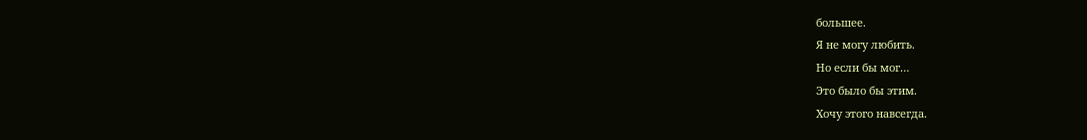большее.
Я не могу любить.
Но если бы мог…
Это было бы этим.
Хочу этого навсегда.